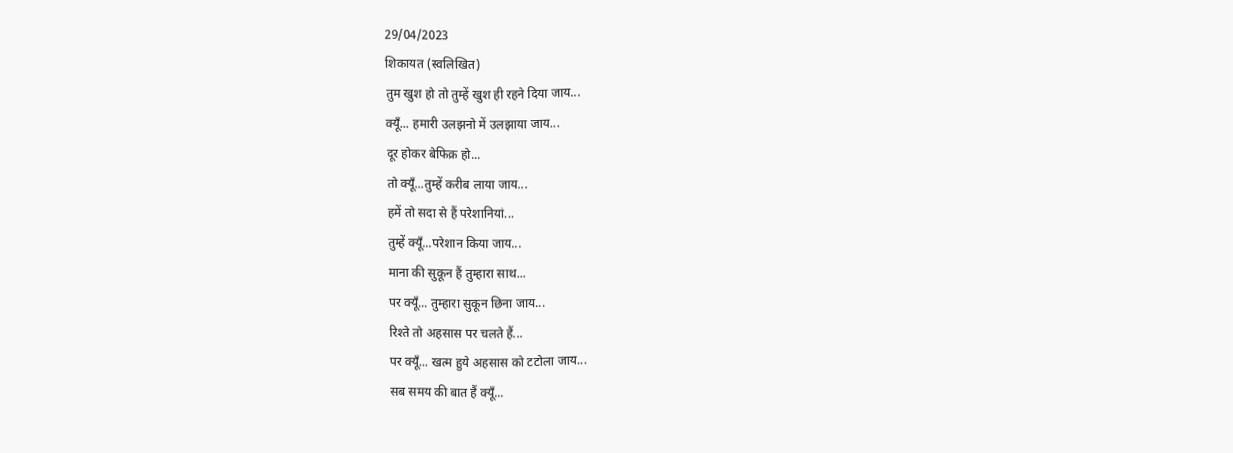29/04/2023
शिकायत (स्वलिखित)
तुम खुश हो तो तुम्हें खुश ही रहने दिया जाय...
क्यूँ... हमारी उलझनो में उलझाया जाय...
दूर होकर बेफिक्र हो...
तो क्यूँ...तुम्हें करीब लाया जाय...
हमें तो सदा से हैं परेशानियां...
तुम्हें क्यूँ...परेशान किया जाय...
माना की सुकून हैं तुम्हारा साथ...
पर क्यूँ... तुम्हारा सुकून छिना जाय...
रिश्ते तो अहसास पर चलते हैं...
पर क्यूँ... खत्म हुये अहसास को टटोला जाय...
सब समय की बात हैं क्यूँ...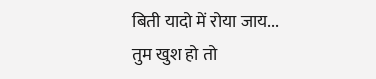बिती यादो में रोया जाय...
तुम खुश हो तो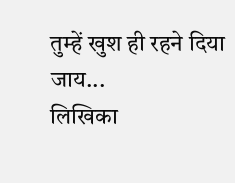तुम्हें खुश ही रहने दिया जाय...
लिखिका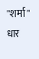"शर्मा"
धार